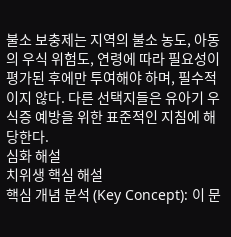불소 보충제는 지역의 불소 농도, 아동의 우식 위험도, 연령에 따라 필요성이 평가된 후에만 투여해야 하며, 필수적이지 않다. 다른 선택지들은 유아기 우식증 예방을 위한 표준적인 지침에 해당한다.
심화 해설
치위생 핵심 해설
핵심 개념 분석 (Key Concept): 이 문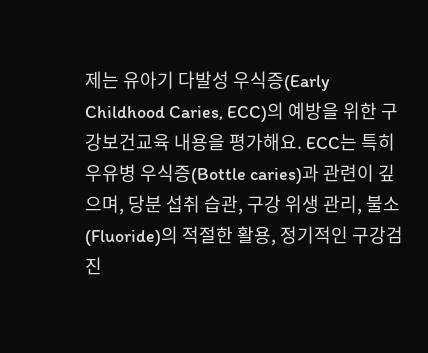제는 유아기 다발성 우식증(Early Childhood Caries, ECC)의 예방을 위한 구강보건교육 내용을 평가해요. ECC는 특히 우유병 우식증(Bottle caries)과 관련이 깊으며, 당분 섭취 습관, 구강 위생 관리, 불소(Fluoride)의 적절한 활용, 정기적인 구강검진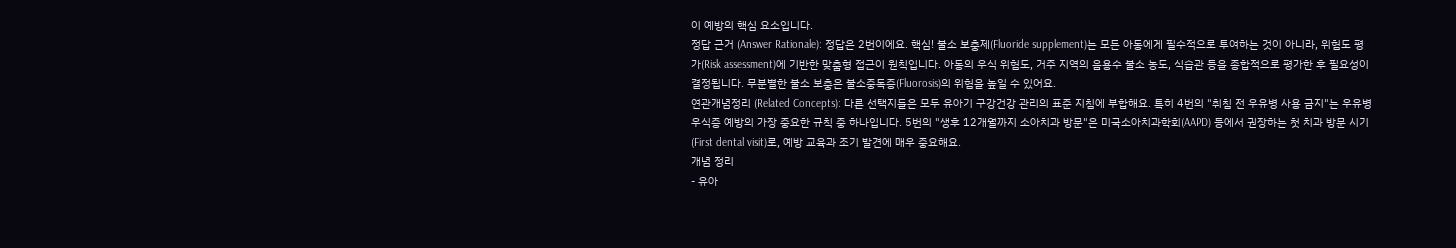이 예방의 핵심 요소입니다.
정답 근거 (Answer Rationale): 정답은 2번이에요. 핵심! 불소 보충제(Fluoride supplement)는 모든 아동에게 필수적으로 투여하는 것이 아니라, 위험도 평가(Risk assessment)에 기반한 맞춤형 접근이 원칙입니다. 아동의 우식 위험도, 거주 지역의 음용수 불소 농도, 식습관 등을 종합적으로 평가한 후 필요성이 결정됩니다. 무분별한 불소 보충은 불소중독증(Fluorosis)의 위험을 높일 수 있어요.
연관개념정리 (Related Concepts): 다른 선택지들은 모두 유아기 구강건강 관리의 표준 지침에 부합해요. 특히 4번의 "취침 전 우유병 사용 금지"는 우유병 우식증 예방의 가장 중요한 규칙 중 하나입니다. 5번의 "생후 12개월까지 소아치과 방문"은 미국소아치과학회(AAPD) 등에서 권장하는 첫 치과 방문 시기(First dental visit)로, 예방 교육과 조기 발견에 매우 중요해요.
개념 정리
- 유아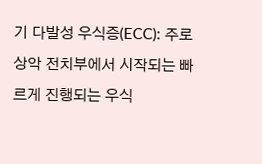기 다발성 우식증(ECC): 주로 상악 전치부에서 시작되는 빠르게 진행되는 우식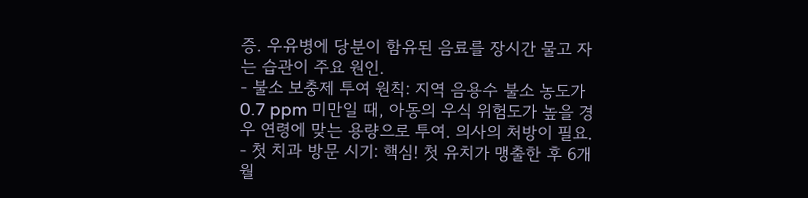증. 우유병에 당분이 함유된 음료를 장시간 물고 자는 습관이 주요 원인.
- 불소 보충제 투여 원칙: 지역 음용수 불소 농도가 0.7 ppm 미만일 때, 아동의 우식 위험도가 높을 경우 연령에 맞는 용량으로 투여. 의사의 처방이 필요.
- 첫 치과 방문 시기: 핵심! 첫 유치가 맹출한 후 6개월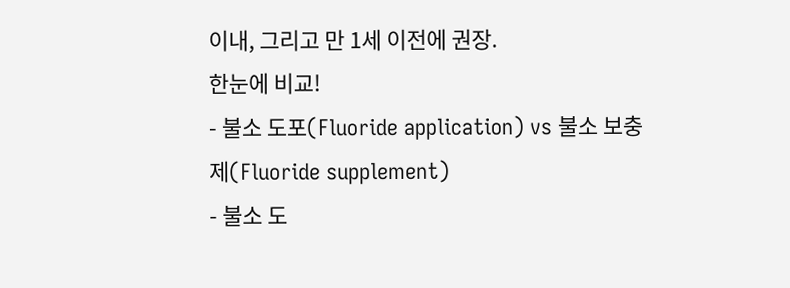이내, 그리고 만 1세 이전에 권장.
한눈에 비교!
- 불소 도포(Fluoride application) vs 불소 보충제(Fluoride supplement)
- 불소 도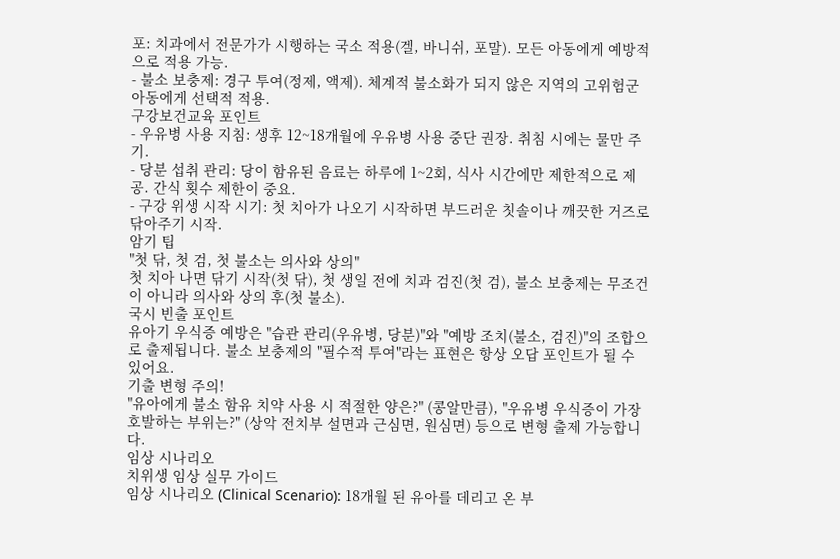포: 치과에서 전문가가 시행하는 국소 적용(겔, 바니쉬, 포말). 모든 아동에게 예방적으로 적용 가능.
- 불소 보충제: 경구 투여(정제, 액제). 체계적 불소화가 되지 않은 지역의 고위험군 아동에게 선택적 적용.
구강보건교육 포인트
- 우유병 사용 지침: 생후 12~18개월에 우유병 사용 중단 권장. 취침 시에는 물만 주기.
- 당분 섭취 관리: 당이 함유된 음료는 하루에 1~2회, 식사 시간에만 제한적으로 제공. 간식 횟수 제한이 중요.
- 구강 위생 시작 시기: 첫 치아가 나오기 시작하면 부드러운 칫솔이나 깨끗한 거즈로 닦아주기 시작.
암기 팁
"첫 닦, 첫 검, 첫 불소는 의사와 상의"
첫 치아 나면 닦기 시작(첫 닦), 첫 생일 전에 치과 검진(첫 검), 불소 보충제는 무조건이 아니라 의사와 상의 후(첫 불소).
국시 빈출 포인트
유아기 우식증 예방은 "습관 관리(우유병, 당분)"와 "예방 조치(불소, 검진)"의 조합으로 출제됩니다. 불소 보충제의 "필수적 투여"라는 표현은 항상 오답 포인트가 될 수 있어요.
기출 변형 주의!
"유아에게 불소 함유 치약 사용 시 적절한 양은?" (콩알만큼), "우유병 우식증이 가장 호발하는 부위는?" (상악 전치부 설면과 근심면, 원심면) 등으로 변형 출제 가능합니다.
임상 시나리오
치위생 임상 실무 가이드
임상 시나리오 (Clinical Scenario): 18개월 된 유아를 데리고 온 부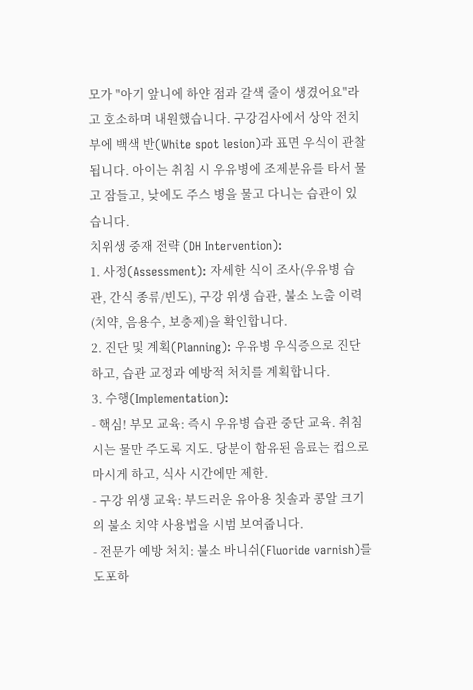모가 "아기 앞니에 하얀 점과 갈색 줄이 생겼어요"라고 호소하며 내원했습니다. 구강검사에서 상악 전치부에 백색 반(White spot lesion)과 표면 우식이 관찰됩니다. 아이는 취침 시 우유병에 조제분유를 타서 물고 잠들고, 낮에도 주스 병을 물고 다니는 습관이 있습니다.
치위생 중재 전략 (DH Intervention):
1. 사정(Assessment): 자세한 식이 조사(우유병 습관, 간식 종류/빈도), 구강 위생 습관, 불소 노출 이력(치약, 음용수, 보충제)을 확인합니다.
2. 진단 및 계획(Planning): 우유병 우식증으로 진단하고, 습관 교정과 예방적 처치를 계획합니다.
3. 수행(Implementation):
- 핵심! 부모 교육: 즉시 우유병 습관 중단 교육. 취침 시는 물만 주도록 지도. 당분이 함유된 음료는 컵으로 마시게 하고, 식사 시간에만 제한.
- 구강 위생 교육: 부드러운 유아용 칫솔과 콩알 크기의 불소 치약 사용법을 시범 보여줍니다.
- 전문가 예방 처치: 불소 바니쉬(Fluoride varnish)를 도포하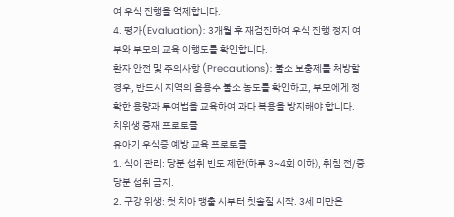여 우식 진행을 억제합니다.
4. 평가(Evaluation): 3개월 후 재검진하여 우식 진행 정지 여부와 부모의 교육 이행도를 확인합니다.
환자 안전 및 주의사항 (Precautions): 불소 보충제를 처방할 경우, 반드시 지역의 음용수 불소 농도를 확인하고, 부모에게 정확한 용량과 투여법을 교육하여 과다 복용을 방지해야 합니다.
치위생 중재 프로토콜
유아기 우식증 예방 교육 프로토콜
1. 식이 관리: 당분 섭취 빈도 제한(하루 3~4회 이하), 취침 전/중 당분 섭취 금지.
2. 구강 위생: 첫 치아 맹출 시부터 칫솔질 시작. 3세 미만은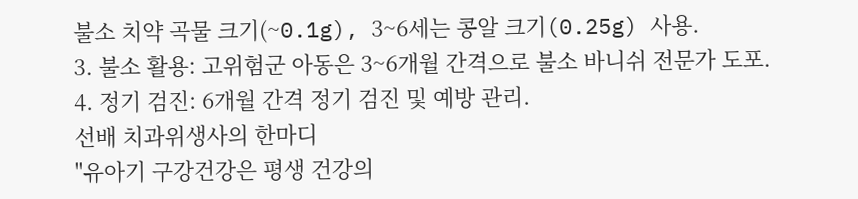불소 치약 곡물 크기(~0.1g), 3~6세는 콩알 크기(0.25g) 사용.
3. 불소 활용: 고위험군 아동은 3~6개월 간격으로 불소 바니쉬 전문가 도포.
4. 정기 검진: 6개월 간격 정기 검진 및 예방 관리.
선배 치과위생사의 한마디
"유아기 구강건강은 평생 건강의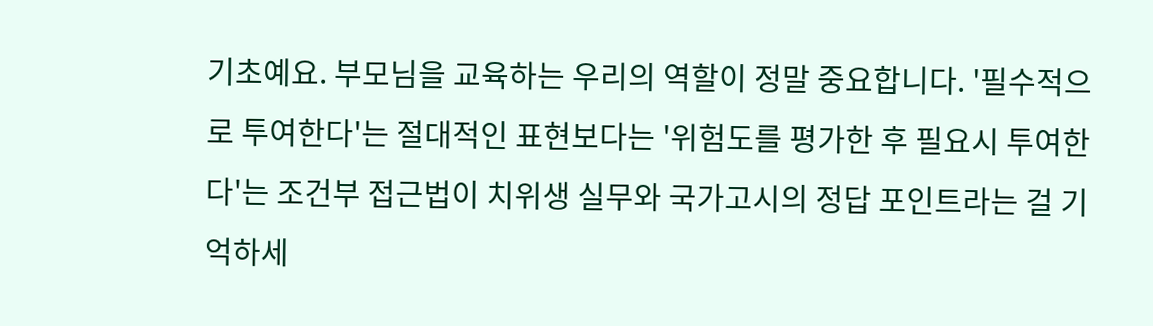기초예요. 부모님을 교육하는 우리의 역할이 정말 중요합니다. '필수적으로 투여한다'는 절대적인 표현보다는 '위험도를 평가한 후 필요시 투여한다'는 조건부 접근법이 치위생 실무와 국가고시의 정답 포인트라는 걸 기억하세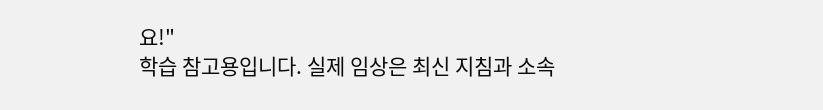요!"
학습 참고용입니다. 실제 임상은 최신 지침과 소속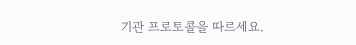기관 프로토콜을 따르세요.